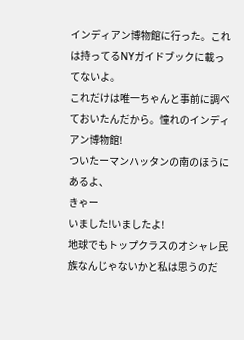インディアン博物館に行った。これは持ってるNYガイドブックに載ってないよ。
これだけは唯一ちゃんと事前に調べておいたんだから。憧れのインディアン博物館!
ついたーマンハッタンの南のほうにあるよ、
きゃー
いました!いましたよ!
地球でもトップクラスのオシャレ民族なんじゃないかと私は思うのだ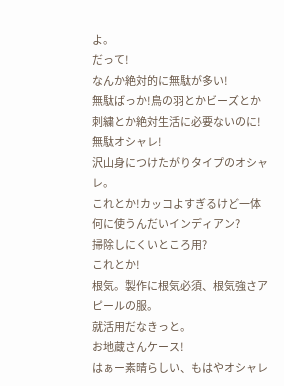よ。
だって!
なんか絶対的に無駄が多い!
無駄ばっか!鳥の羽とかビーズとか刺繍とか絶対生活に必要ないのに!無駄オシャレ!
沢山身につけたがりタイプのオシャレ。
これとか!カッコよすぎるけど一体何に使うんだいインディアン?
掃除しにくいところ用?
これとか!
根気。製作に根気必須、根気強さアピールの服。
就活用だなきっと。
お地蔵さんケース!
はぁー素晴らしい、もはやオシャレ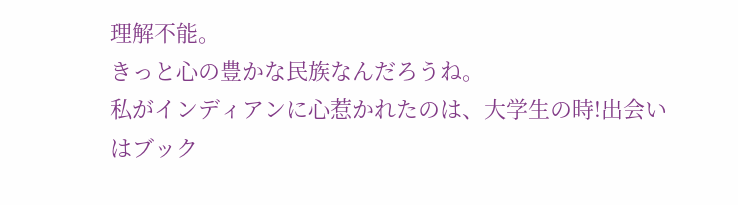理解不能。
きっと心の豊かな民族なんだろうね。
私がインディアンに心惹かれたのは、大学生の時!出会いはブック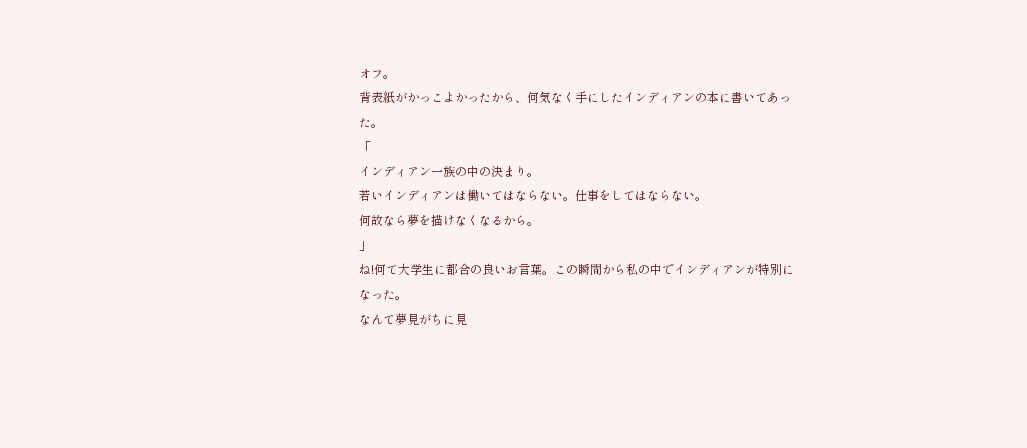オフ。
背表紙がかっこよかったから、何気なく手にしたインディアンの本に書いてあった。
「
インディアン一族の中の決まり。
若いインディアンは働いてはならない。仕事をしてはならない。
何故なら夢を描けなくなるから。
」
ね!何て大学生に都合の良いお言葉。この瞬間から私の中でインディアンが特別になった。
なんて夢見がちに見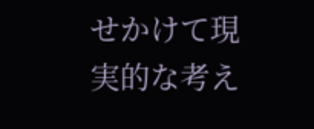せかけて現実的な考え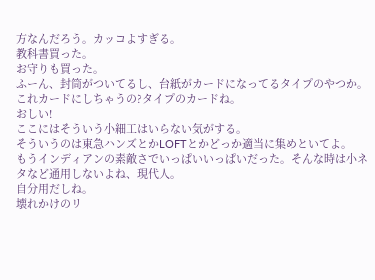方なんだろう。カッコよすぎる。
教科書買った。
お守りも買った。
ふーん、封筒がついてるし、台紙がカードになってるタイプのやつか。
これカードにしちゃうの?タイプのカードね。
おしい!
ここにはそういう小細工はいらない気がする。
そういうのは東急ハンズとかLOFTとかどっか適当に集めといてよ。
もうインディアンの素敵さでいっぱいいっぱいだった。そんな時は小ネタなど通用しないよね、現代人。
自分用だしね。
壊れかけのリ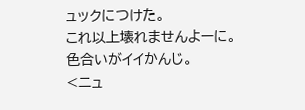ュックにつけた。
これ以上壊れませんよーに。
色合いがイイかんじ。
<ニュ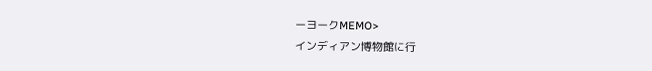ーヨークMEMO>
インディアン博物館に行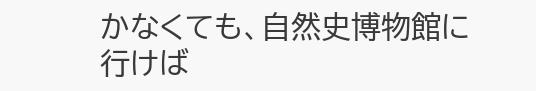かなくても、自然史博物館に行けば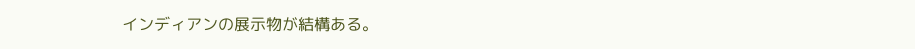インディアンの展示物が結構ある。